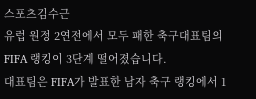스포츠김수근
유럽 원정 2연전에서 모두 패한 축구대표팀의 FIFA 랭킹이 3단계 떨어졌습니다.
대표팀은 FIFA가 발표한 남자 축구 랭킹에서 1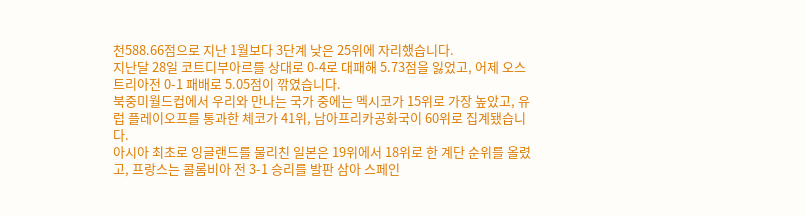천588.66점으로 지난 1월보다 3단계 낮은 25위에 자리했습니다.
지난달 28일 코트디부아르를 상대로 0-4로 대패해 5.73점을 잃었고, 어제 오스트리아전 0-1 패배로 5.05점이 깎였습니다.
북중미월드컵에서 우리와 만나는 국가 중에는 멕시코가 15위로 가장 높았고, 유럽 플레이오프를 통과한 체코가 41위, 남아프리카공화국이 60위로 집계됐습니다.
아시아 최초로 잉글랜드를 물리친 일본은 19위에서 18위로 한 계단 순위를 올렸고, 프랑스는 콜롬비아 전 3-1 승리를 발판 삼아 스페인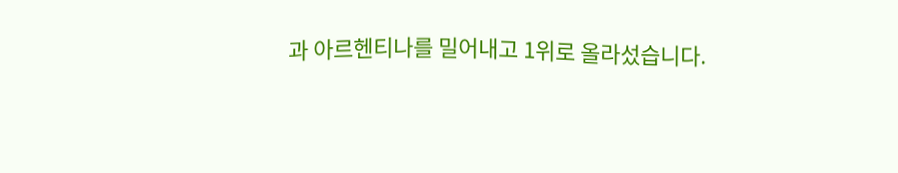과 아르헨티나를 밀어내고 1위로 올라섰습니다.